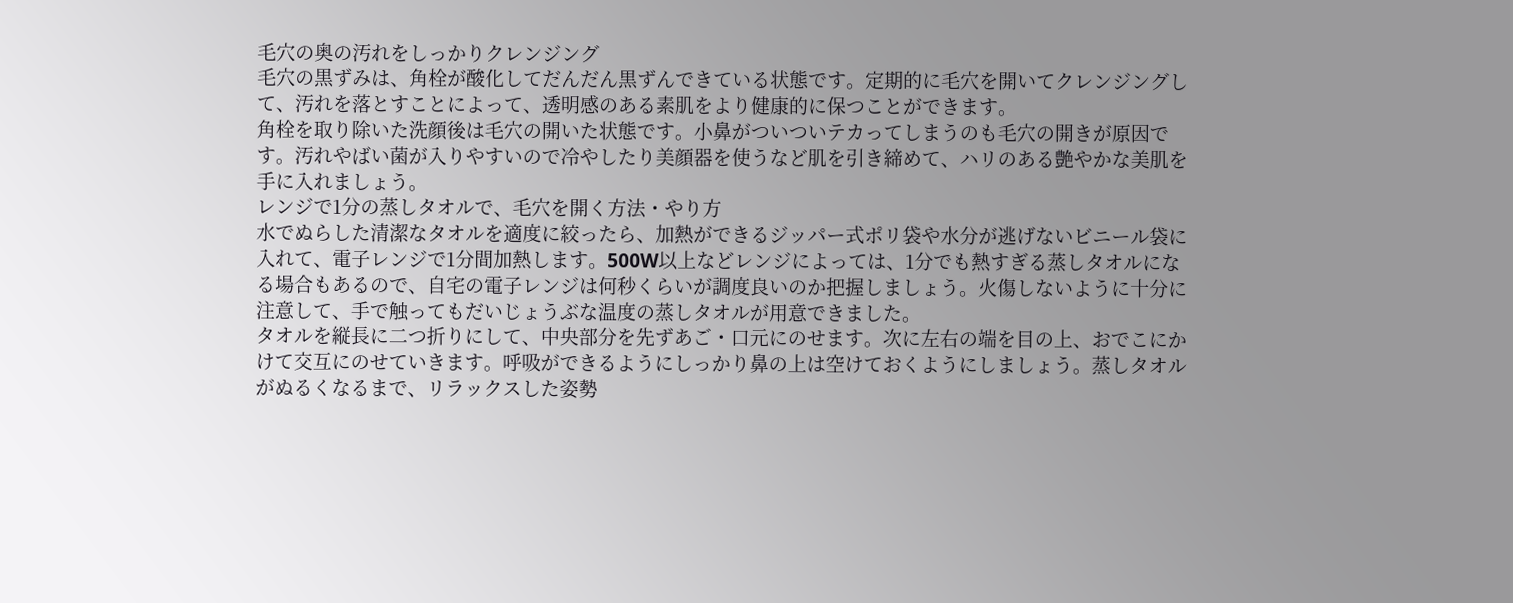毛穴の奥の汚れをしっかりクレンジング
毛穴の黒ずみは、角栓が酸化してだんだん黒ずんできている状態です。定期的に毛穴を開いてクレンジングして、汚れを落とすことによって、透明感のある素肌をより健康的に保つことができます。
角栓を取り除いた洗顔後は毛穴の開いた状態です。小鼻がついついテカってしまうのも毛穴の開きが原因です。汚れやばい菌が入りやすいので冷やしたり美顔器を使うなど肌を引き締めて、ハリのある艶やかな美肌を手に入れましょう。
レンジで1分の蒸しタオルで、毛穴を開く方法・やり方
水でぬらした清潔なタオルを適度に絞ったら、加熱ができるジッパー式ポリ袋や水分が逃げないビニール袋に入れて、電子レンジで1分間加熱します。500W以上などレンジによっては、1分でも熱すぎる蒸しタオルになる場合もあるので、自宅の電子レンジは何秒くらいが調度良いのか把握しましょう。火傷しないように十分に注意して、手で触ってもだいじょうぶな温度の蒸しタオルが用意できました。
タオルを縦長に二つ折りにして、中央部分を先ずあご・口元にのせます。次に左右の端を目の上、おでこにかけて交互にのせていきます。呼吸ができるようにしっかり鼻の上は空けておくようにしましょう。蒸しタオルがぬるくなるまで、リラックスした姿勢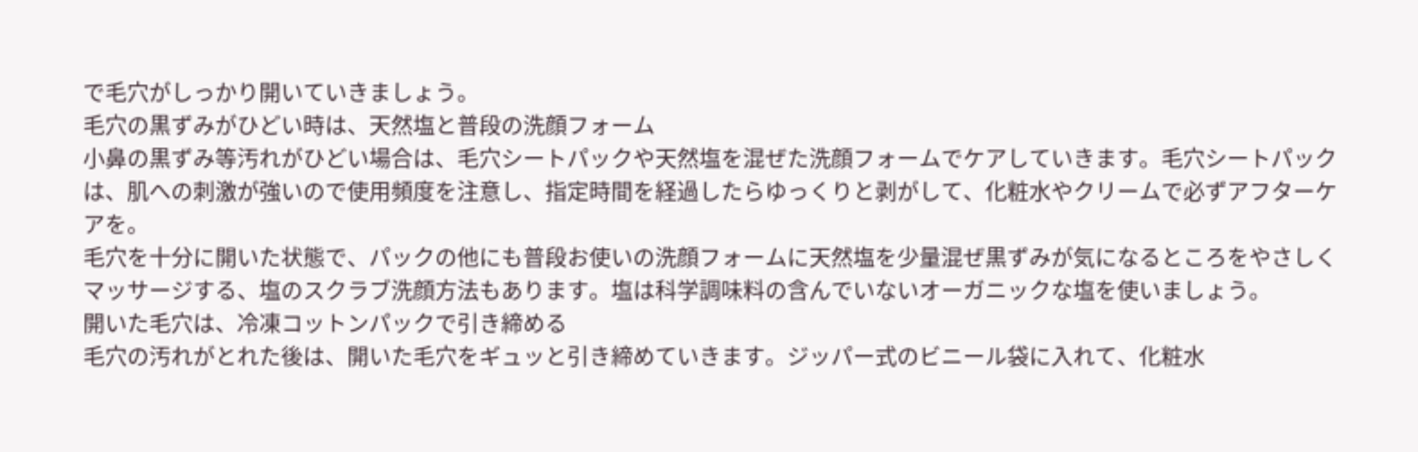で毛穴がしっかり開いていきましょう。
毛穴の黒ずみがひどい時は、天然塩と普段の洗顔フォーム
小鼻の黒ずみ等汚れがひどい場合は、毛穴シートパックや天然塩を混ぜた洗顔フォームでケアしていきます。毛穴シートパックは、肌への刺激が強いので使用頻度を注意し、指定時間を経過したらゆっくりと剥がして、化粧水やクリームで必ずアフターケアを。
毛穴を十分に開いた状態で、パックの他にも普段お使いの洗顔フォームに天然塩を少量混ぜ黒ずみが気になるところをやさしくマッサージする、塩のスクラブ洗顔方法もあります。塩は科学調味料の含んでいないオーガニックな塩を使いましょう。
開いた毛穴は、冷凍コットンパックで引き締める
毛穴の汚れがとれた後は、開いた毛穴をギュッと引き締めていきます。ジッパー式のビニール袋に入れて、化粧水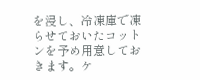を浸し、冷凍庫で凍らせておいたコットンを予め用意しておきます。ケ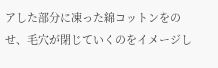アした部分に凍った綿コットンをのせ、毛穴が閉じていくのをイメージし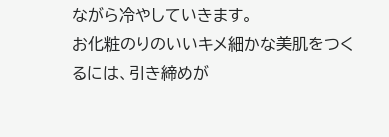ながら冷やしていきます。
お化粧のりのいいキメ細かな美肌をつくるには、引き締めが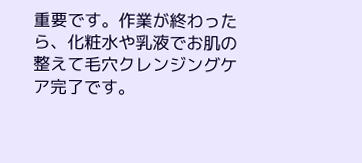重要です。作業が終わったら、化粧水や乳液でお肌の整えて毛穴クレンジングケア完了です。